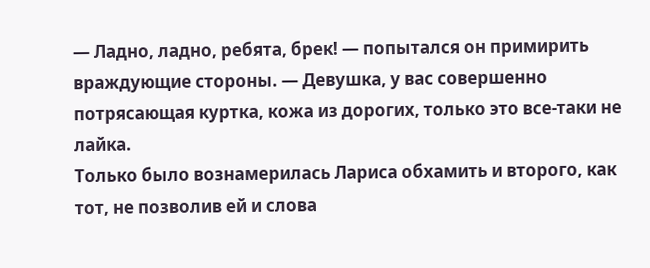— Ладно, ладно, ребята, брек! — попытался он примирить враждующие стороны. — Девушка, у вас совершенно потрясающая куртка, кожа из дорогих, только это все-таки не лайка.
Только было вознамерилась Лариса обхамить и второго, как тот, не позволив ей и слова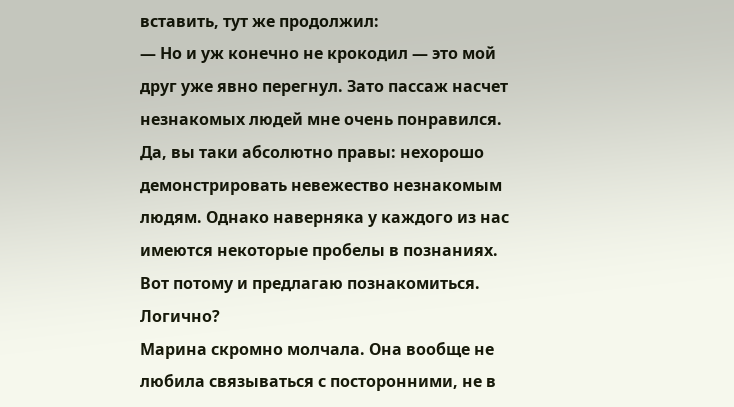вставить, тут же продолжил:
— Но и уж конечно не крокодил — это мой друг уже явно перегнул. Зато пассаж насчет незнакомых людей мне очень понравился. Да, вы таки абсолютно правы: нехорошо демонстрировать невежество незнакомым людям. Однако наверняка у каждого из нас имеются некоторые пробелы в познаниях. Вот потому и предлагаю познакомиться. Логично?
Марина скромно молчала. Она вообще не любила связываться с посторонними, не в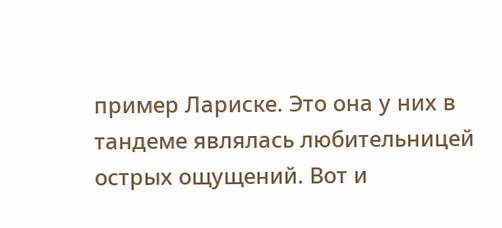пример Лариске. Это она у них в тандеме являлась любительницей острых ощущений. Вот и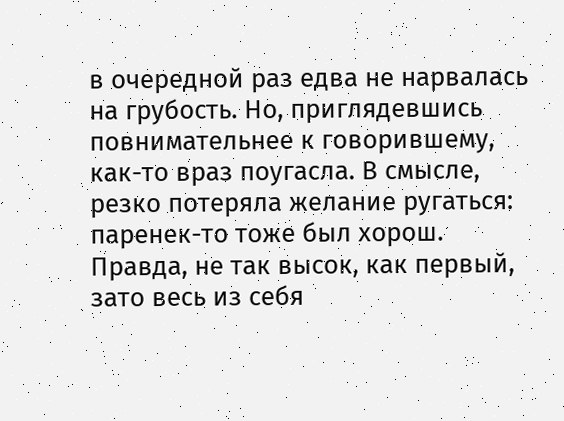в очередной раз едва не нарвалась на грубость. Но, приглядевшись повнимательнее к говорившему, как-то враз поугасла. В смысле, резко потеряла желание ругаться: паренек-то тоже был хорош. Правда, не так высок, как первый, зато весь из себя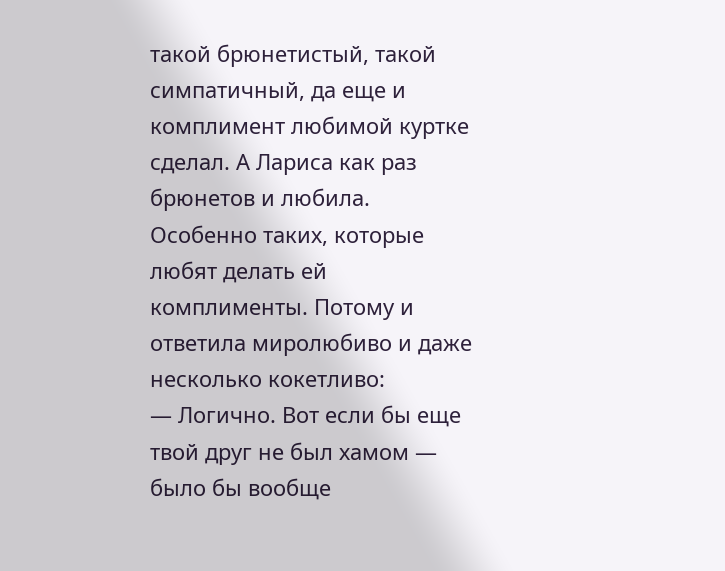такой брюнетистый, такой симпатичный, да еще и комплимент любимой куртке сделал. А Лариса как раз брюнетов и любила. Особенно таких, которые любят делать ей комплименты. Потому и ответила миролюбиво и даже несколько кокетливо:
— Логично. Вот если бы еще твой друг не был хамом — было бы вообще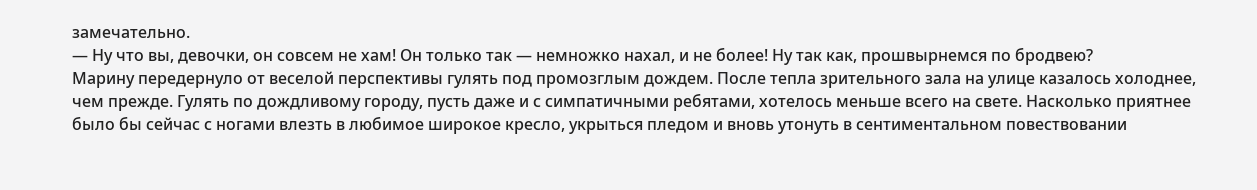замечательно.
— Ну что вы, девочки, он совсем не хам! Он только так — немножко нахал, и не более! Ну так как, прошвырнемся по бродвею?
Марину передернуло от веселой перспективы гулять под промозглым дождем. После тепла зрительного зала на улице казалось холоднее, чем прежде. Гулять по дождливому городу, пусть даже и с симпатичными ребятами, хотелось меньше всего на свете. Насколько приятнее было бы сейчас с ногами влезть в любимое широкое кресло, укрыться пледом и вновь утонуть в сентиментальном повествовании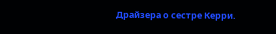Драйзера о сестре Керри.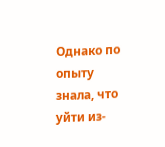Однако по опыту знала, что уйти из-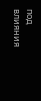под влияния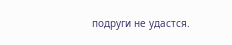подруги не удастся.